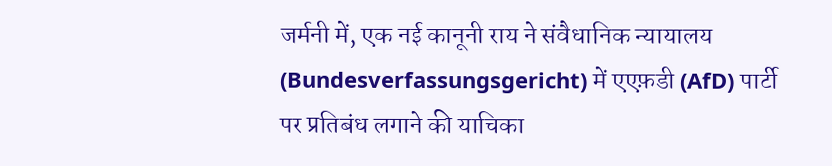जर्मनी में, एक नई कानूनी राय ने संवैधानिक न्यायालय (Bundesverfassungsgericht) में एएफ़डी (AfD) पार्टी पर प्रतिबंध लगाने की याचिका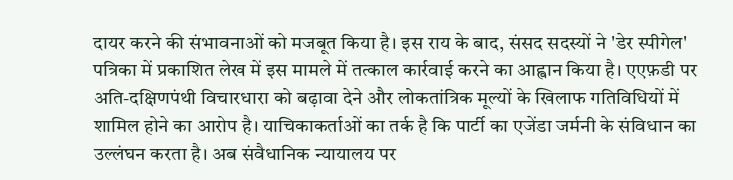दायर करने की संभावनाओं को मजबूत किया है। इस राय के बाद, संसद सदस्यों ने 'डेर स्पीगेल' पत्रिका में प्रकाशित लेख में इस मामले में तत्काल कार्रवाई करने का आह्वान किया है। एएफ़डी पर अति-दक्षिणपंथी विचारधारा को बढ़ावा देने और लोकतांत्रिक मूल्यों के खिलाफ गतिविधियों में शामिल होने का आरोप है। याचिकाकर्ताओं का तर्क है कि पार्टी का एजेंडा जर्मनी के संविधान का उल्लंघन करता है। अब संवैधानिक न्यायालय पर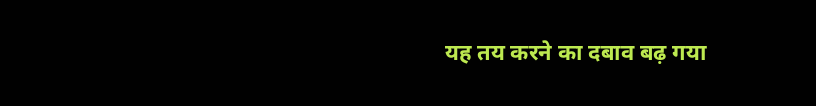यह तय करने का दबाव बढ़ गया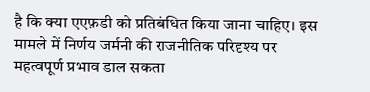है कि क्या एएफ़डी को प्रतिबंधित किया जाना चाहिए। इस मामले में निर्णय जर्मनी की राजनीतिक परिदृश्य पर महत्वपूर्ण प्रभाव डाल सकता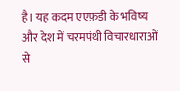है। यह कदम एएफ़डी के भविष्य और देश में चरमपंथी विचारधाराओं से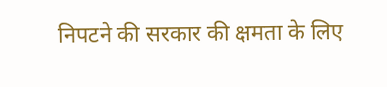निपटने की सरकार की क्षमता के लिए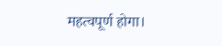महत्वपूर्ण होगा।